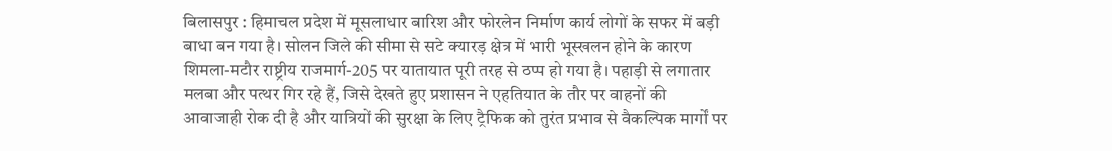बिलासपुर : हिमाचल प्रदेश में मूसलाधार बारिश और फोरलेन निर्माण कार्य लोगों के सफर में बड़ी बाधा बन गया है। सोलन जिले की सीमा से सटे क्यारड़ क्षेत्र में भारी भूस्खलन होने के कारण शिमला-मटौर राष्ट्रीय राजमार्ग-205 पर यातायात पूरी तरह से ठप्प हो गया है। पहाड़ी से लगातार मलबा और पत्थर गिर रहे हैं, जिसे देखते हुए प्रशासन ने एहतियात के तौर पर वाहनों की आवाजाही रोक दी है और यात्रियों की सुरक्षा के लिए ट्रैफिक को तुरंत प्रभाव से वैकल्पिक मार्गों पर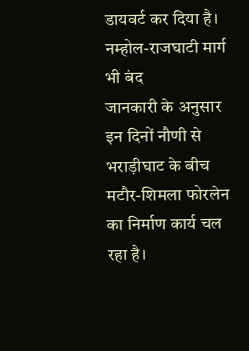डायवर्ट कर दिया है।
नम्होल-राजघाटी मार्ग भी बंद
जानकारी के अनुसार इन दिनों नौणी से भराड़ीघाट के बीच मटौर-शिमला फोरलेन का निर्माण कार्य चल रहा है।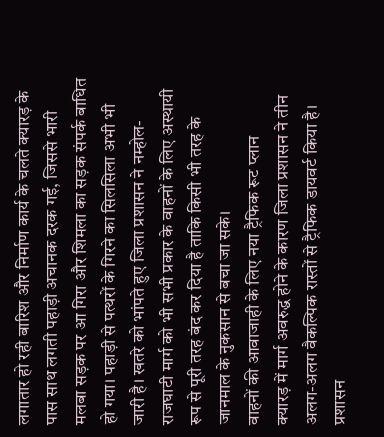लगातार हो रही बारिश और निर्माण कार्य के चलते क्यारड़ के पास साथ लगती पहाड़ी अचानक दरक गई, जिससे भारी मलबा सड़क पर आ गिरा और शिमला का सड़क संपर्क बाधित हो गया। पहाड़ी से पत्थरों के गिरने का सिलसिला अभी भी जारी है। खतरे को भांपते हुए जिला प्रशासन ने नम्होल-राजघाटी मार्ग को भी सभी प्रकार के वाहनों के लिए अस्थायी रूप से पूरी तरह बंद कर दिया है ताकि किसी भी तरह के जानमाल के नुकसान से बचा जा सके।
वाहनों की आवाजाही के लिए नया ट्रैफिक रूट प्लान
क्यारड़ में मार्ग अवरुद्ध होने के कारण जिला प्रशासन ने तीन अलग-अलग वैकल्पिक रास्तों से ट्रैफिक डायवर्ट किया है। प्रशासन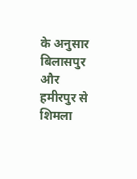के अनुसार बिलासपुर और हमीरपुर से शिमला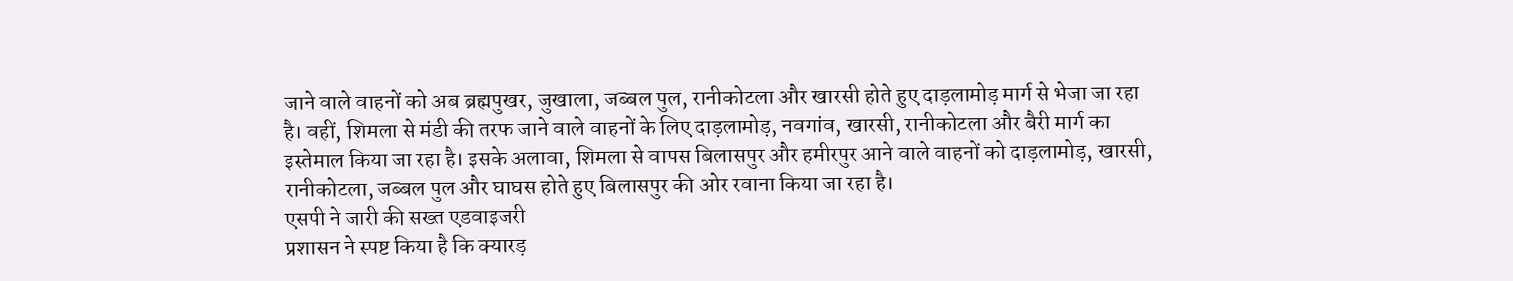जाने वाले वाहनों को अब ब्रह्मपुखर, जुखाला, जब्बल पुल, रानीकोटला और खारसी होते हुए दाड़लामोड़ मार्ग से भेजा जा रहा है। वहीं, शिमला से मंडी की तरफ जाने वाले वाहनों के लिए दाड़लामोड़, नवगांव, खारसी, रानीकोटला और बैरी मार्ग का इस्तेमाल किया जा रहा है। इसके अलावा, शिमला से वापस बिलासपुर और हमीरपुर आने वाले वाहनों को दाड़लामोड़, खारसी, रानीकोटला, जब्बल पुल और घाघस होते हुए बिलासपुर की ओर रवाना किया जा रहा है।
एसपी ने जारी की सख्त एडवाइजरी
प्रशासन ने स्पष्ट किया है कि क्यारड़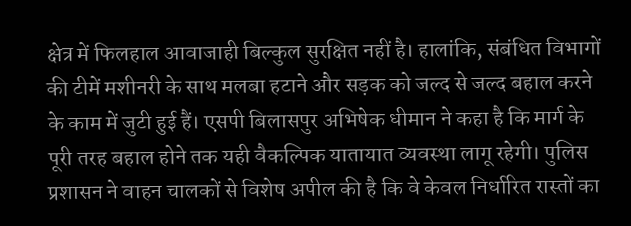क्षेत्र में फिलहाल आवाजाही बिल्कुल सुरक्षित नहीं है। हालांकि, संबंधित विभागों की टीमें मशीनरी के साथ मलबा हटाने और सड़क को जल्द से जल्द बहाल करने के काम में जुटी हुई हैं। एसपी बिलासपुर अभिषेक धीमान ने कहा है कि मार्ग के पूरी तरह बहाल होने तक यही वैकल्पिक यातायात व्यवस्था लागू रहेगी। पुलिस प्रशासन ने वाहन चालकों से विशेष अपील की है कि वे केवल निर्धारित रास्तों का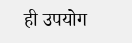ही उपयोग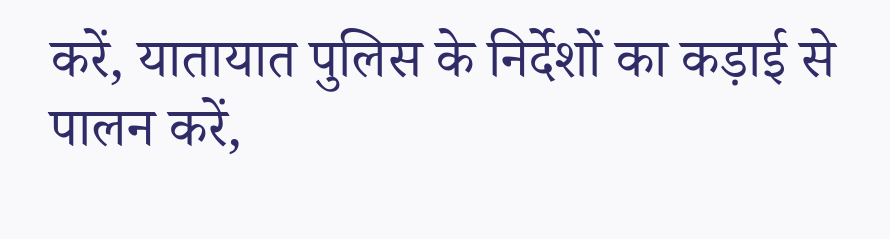करें, यातायात पुलिस के निर्देशों का कड़ाई से पालन करें,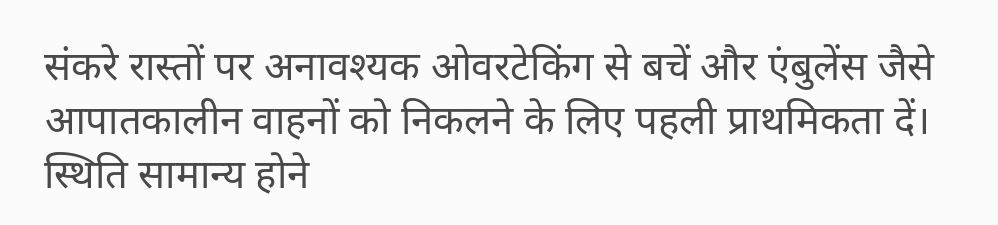संकरे रास्तों पर अनावश्यक ओवरटेकिंग से बचें और एंबुलेंस जैसे आपातकालीन वाहनों को निकलने के लिए पहली प्राथमिकता दें। स्थिति सामान्य होने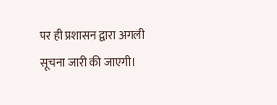पर ही प्रशासन द्वारा अगली सूचना जारी की जाएगी।